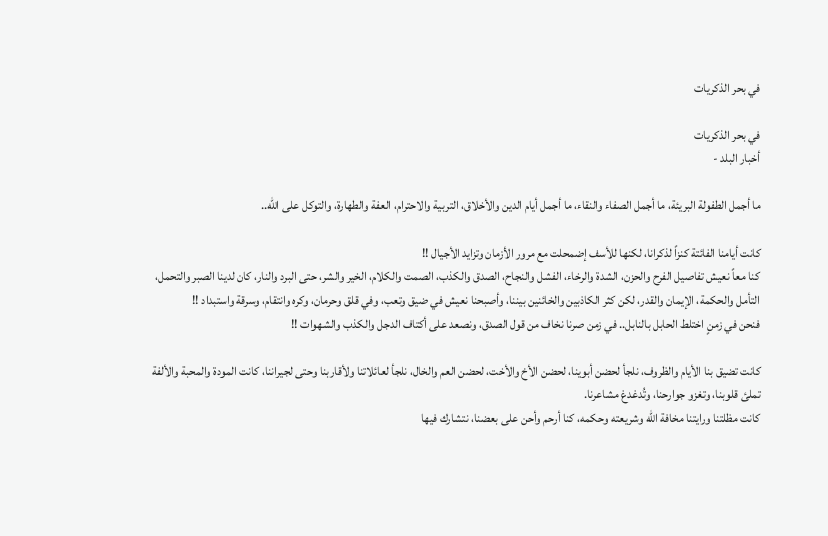في بحر الذكريات

في بحر الذكريات
أخبار البلد -

ما أجمل الطفولة البريئة، ما أجمل الصفاء والنقاء، ما أجمل أيام الدين والأخلاق، التربية والاحترام، العفة والطهارة، والتوكل على الله..

كانت أيامنا الفائتة كنزاً لذكرانا، لكنها للأسف إضمحلت مع مرور الأزمان وتزايد الأجيال !!
كنا معاً نعيش تفاصيل الفرح والحزن، الشدة والرخاء، الفشل والنجاح، الصدق والكذب، الصمت والكلام، الخير والشر، حتى البرد والنار، كان لدينا الصبر والتحمل، التأمل والحكمة، الإيمان والقدر، لكن كثر الكاذبين والخائنين بيننا، وأصبحنا نعيش في ضيق وتعب، وفي قلق وحرمان، وكره وانتقام، وسرقة واستبداد !!
فنحن في زمنٍ اختلط الحابل بالنابل.. في زمن صرنا نخاف من قول الصدق، ونصعد على أكتاف الدجل والكذب والشهوات !!

كانت تضيق بنا الأيام والظروف، نلجأ لحضن أبوينا، لحضن الأخ والأخت، لحضن العم والخال، نلجأ لعائلاتنا ولأقاربنا وحتى لجيراننا، كانت المودة والمحبة والألفة تملئ قلوبنا، وتغزو جوارحنا، وتُدغدغ مشاعرنا.
كانت مظلتنا ورايتنا مخافة الله وشريعته وحكمه، كنا أرحم وأحن على بعضنا، نتشارك فيها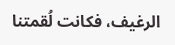الرغيف، فكانت لُقمتنا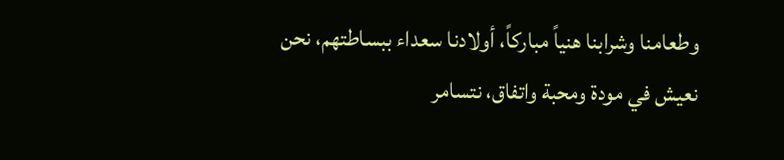وطعامنا وشرابنا هنياً مباركاً، أولادنا سعداء ببساطتهم، نحن نعيش في مودة ومحبة واتفاق، نتسامر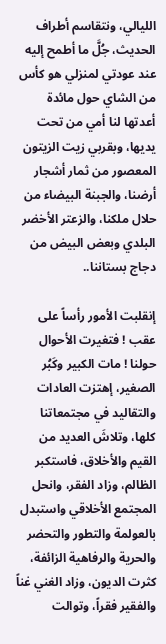الليالي، ونتقاسم أطراف الحديث، جُلَّ ما أطمح إليه عند عودتي لمنزلي هو كأس من الشاي حول مائدة أعدتها لنا أمي من تحت يديها، وبقربي زيت الزيتون المعصور من ثمار أشجار أرضنا، والجبنة البيضاء من حلال ملكنا، والزعتر الأخضر البلدي وبعض البيض من دجاج بستاننا..

إنقلبت الأمور رأساً على عقب ! فتغيرت الأحوال حولنا ! مات الكبير وكَبُر الصغير، إهتزت العادات والتقاليد في مجتمعاتنا كلها، وتلاشَ العديد من القيم والأخلاق، فاستكبر الظالم، وزاد الفقر، وانحل المجتمع الأخلاقي واستبدل بالعولمة والتطور والتحضر والحرية والرفاهية الزائفة، كثرت الديون، وزاد الغني غناً والفقير فقراً، وتوالت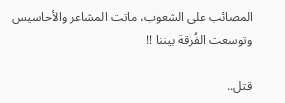المصائب على الشعوب، ماتت المشاعر والأحاسيس وتوسعت الفُرقة بيننا !!

قتل..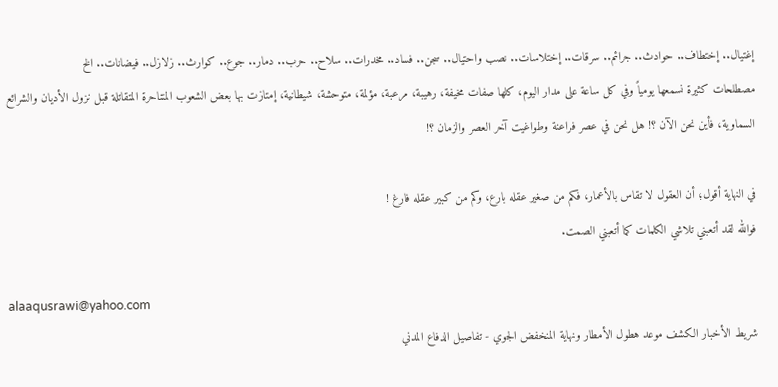إغتيال.. إختطاف.. حوادث.. جرائم.. سرقات.. إختلاسات.. نصب واحتيال.. سجن.. فساد.. مخدرات.. سلاح.. حرب.. دمار.. جوع.. كوارث.. زلازل.. فيضانات.. الخ
مصطلحات كثيرة نسمعها يومياً وفي كل ساعة على مدار اليوم، كلها صفات مخيفة، رهيبة، مرعبة، مؤلمة، متوحشة، شيطانية، إمتازت بها بعض الشعوب المتناحرة المتقاتلة قبل نزول الأديان والشرائع السماوية، فأين نحن الآن ؟! هل نحن في عصر فراعنة وطواغيت آخر العصر والزمان ؟!

في النهاية أقول؛ أن العقول لا تقاس بالأعمار، فكم من صغير عقله بارع، وكم من كبير عقله فارغ !
فوالله لقد أتعبني تلاشي الكلمات كما أتعبني الصمت.

alaaqusrawi@yahoo.com
شريط الأخبار الكشف موعد هطول الأمطار ونهاية المنخفض الجوي - تفاصيل الدفاع المدني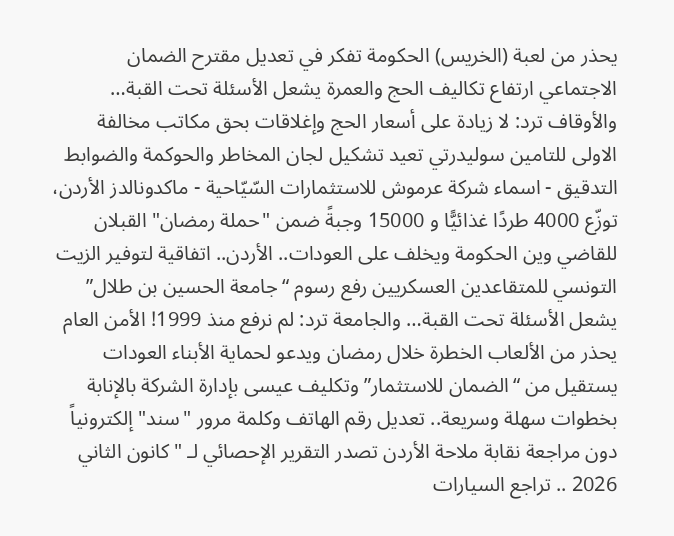يحذر من لعبة (الخريس) الحكومة تفكر في تعديل مقترح الضمان الاجتماعي ارتفاع تكاليف الحج والعمرة يشعل الأسئلة تحت القبة… والأوقاف ترد: لا زيادة على أسعار الحج وإغلاقات بحق مكاتب مخالفة الاولى للتامين سوليدرتي تعيد تشكيل لجان المخاطر والحوكمة والضوابط التدقيق - اسماء شركة عرموش للاستثمارات السّيّاحية - ماكدونالدز الأردن، توزّع 4000 طردًا غذائيًّا و 15000 وجبةً ضمن "حملة رمضان" القبلان للقاضي وين الحكومة ويخلف على العودات.. الأردن.. اتفاقية لتوفير الزيت التونسي للمتقاعدين العسكريين رفع رسوم “جامعة الحسين بن طلال” يشعل الأسئلة تحت القبة… والجامعة ترد: لم نرفع منذ 1999! الأمن العام يحذر من الألعاب الخطرة خلال رمضان ويدعو لحماية الأبناء العودات يستقيل من “الضمان للاستثمار” وتكليف عيسى بإدارة الشركة بالإنابة بخطوات سهلة وسريعة.. تعديل رقم الهاتف وكلمة مرور "سند" إلكترونياً دون مراجعة نقابة ملاحة الأردن تصدر التقرير الإحصائي لـ "كانون الثاني 2026 .. تراجع السيارات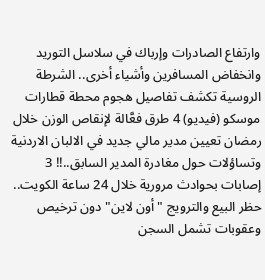وارتفاع الصادرات وإرباك في سلاسل التوريد وانخفاض المسافرين وأشياء أخرى.. الشرطة الروسية تكشف تفاصيل هجوم محطة قطارات موسكو (فيديو) 4 طرق فعَّالة لإنقاص الوزن خلال رمضان تعيين مدير مالي جديد في الالبان الاردنية وتساؤلات حول مغادرة المدير السابق..!! 3 إصابات بحوادث مرورية خلال 24 ساعة الكويت.. حظر البيع والترويج "أون لاين" دون ترخيص وعقوبات تشمل السجن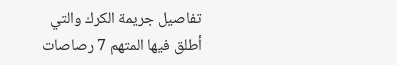تفاصيل جريمة الكرك والتي أطلق فيها المتهم 7 رصاصات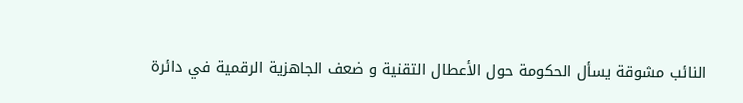النائب مشوقة يسأل الحكومة حول الأعطال التقنية و ضعف الجاهزية الرقمية في دائرة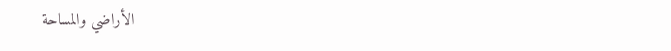الأراضي والمساحة